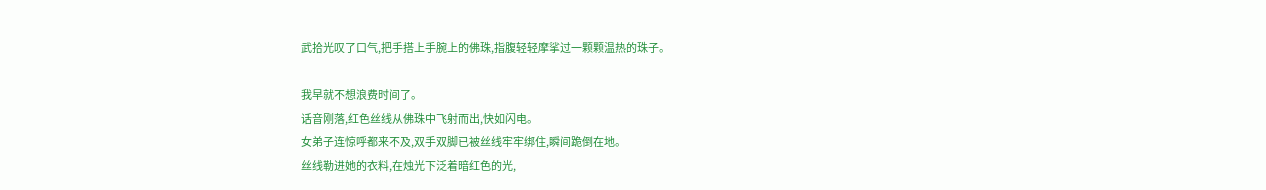武拾光叹了口气,把手搭上手腕上的佛珠,指腹轻轻摩挲过一颗颗温热的珠子。

我早就不想浪费时间了。
话音刚落,红色丝线从佛珠中飞射而出,快如闪电。
女弟子连惊呼都来不及,双手双脚已被丝线牢牢绑住,瞬间跪倒在地。
丝线勒进她的衣料,在烛光下泛着暗红色的光,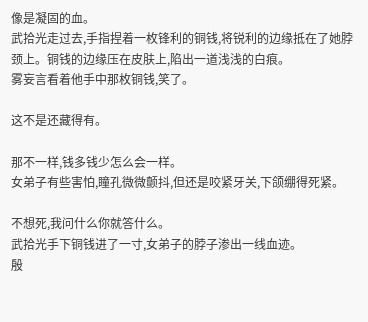像是凝固的血。
武拾光走过去,手指捏着一枚锋利的铜钱,将锐利的边缘抵在了她脖颈上。铜钱的边缘压在皮肤上,陷出一道浅浅的白痕。
雾妄言看着他手中那枚铜钱,笑了。

这不是还藏得有。

那不一样,钱多钱少怎么会一样。
女弟子有些害怕,瞳孔微微颤抖,但还是咬紧牙关,下颌绷得死紧。

不想死,我问什么你就答什么。
武拾光手下铜钱进了一寸,女弟子的脖子渗出一线血迹。
殷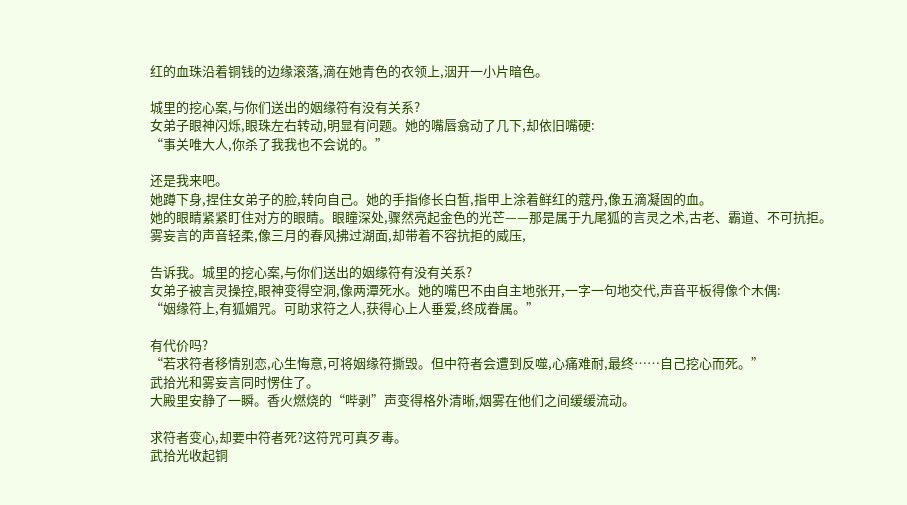红的血珠沿着铜钱的边缘滚落,滴在她青色的衣领上,洇开一小片暗色。

城里的挖心案,与你们送出的姻缘符有没有关系?
女弟子眼神闪烁,眼珠左右转动,明显有问题。她的嘴唇翕动了几下,却依旧嘴硬:
“事关唯大人,你杀了我我也不会说的。”

还是我来吧。
她蹲下身,捏住女弟子的脸,转向自己。她的手指修长白皙,指甲上涂着鲜红的蔻丹,像五滴凝固的血。
她的眼睛紧紧盯住对方的眼睛。眼瞳深处,骤然亮起金色的光芒——那是属于九尾狐的言灵之术,古老、霸道、不可抗拒。
雾妄言的声音轻柔,像三月的春风拂过湖面,却带着不容抗拒的威压,

告诉我。城里的挖心案,与你们送出的姻缘符有没有关系?
女弟子被言灵操控,眼神变得空洞,像两潭死水。她的嘴巴不由自主地张开,一字一句地交代,声音平板得像个木偶:
“姻缘符上,有狐媚咒。可助求符之人,获得心上人垂爱,终成眷属。”

有代价吗?
“若求符者移情别恋,心生悔意,可将姻缘符撕毁。但中符者会遭到反噬,心痛难耐,最终……自己挖心而死。”
武拾光和雾妄言同时愣住了。
大殿里安静了一瞬。香火燃烧的“哔剥”声变得格外清晰,烟雾在他们之间缓缓流动。

求符者变心,却要中符者死?这符咒可真歹毒。
武拾光收起铜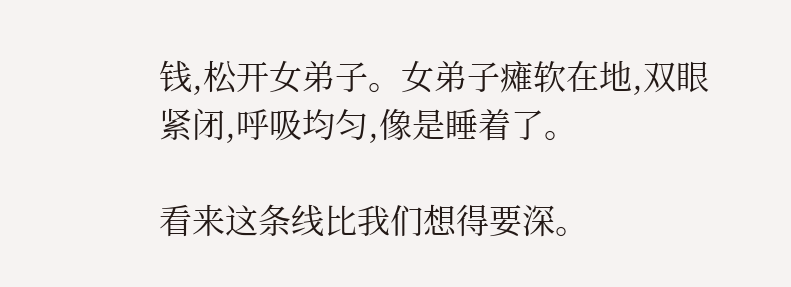钱,松开女弟子。女弟子瘫软在地,双眼紧闭,呼吸均匀,像是睡着了。

看来这条线比我们想得要深。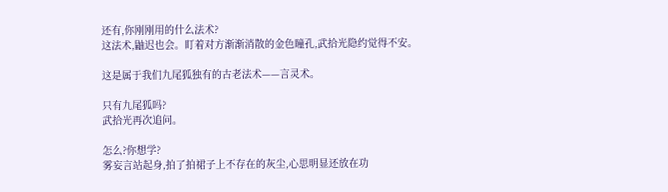还有,你刚刚用的什么法术?
这法术,鼬迟也会。盯着对方渐渐消散的金色瞳孔,武拾光隐约觉得不安。

这是属于我们九尾狐独有的古老法术——言灵术。

只有九尾狐吗?
武拾光再次追问。

怎么?你想学?
雾妄言站起身,拍了拍裙子上不存在的灰尘,心思明显还放在功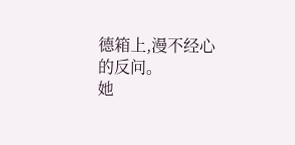德箱上,漫不经心的反问。
她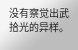没有察觉出武拾光的异样。